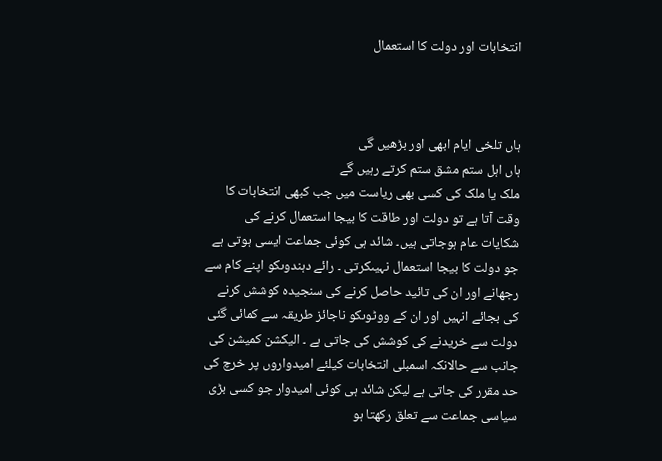انتخابات اور دولت کا استعمال



ہاں تلخی ایام ابھی اور بڑھیں گی
ہاں اہل ستم مشق ستم کرتے رہیں گے
ملک یا ملک کی کسی بھی ریاست میں جب کبھی انتخابات کا وقت آتا ہے تو دولت اور طاقت کا بیجا استعمال کرنے کی شکایات عام ہوجاتی ہیں۔ شائد ہی کوئی جماعت ایسی ہوتی ہے جو دولت کا بیجا استعمال نہیںکرتی ۔ رائے دہندوںکو اپنے کام سے رجھانے اور ان کی تائید حاصل کرنے کی سنجیدہ کوشش کرنے کی بجائے انہیں اور ان کے ووٹوںکو ناجائز طریقہ سے کمائی گئی دولت سے خریدنے کی کوشش کی جاتی ہے ۔ الیکشن کمیشن کی جانب سے حالانکہ اسمبلی انتخابات کیلئے امیدواروں پر خرچ کی حد مقرر کی جاتی ہے لیکن شائد ہی کوئی امیدوار جو کسی بڑی سیاسی جماعت سے تعلق رکھتا ہو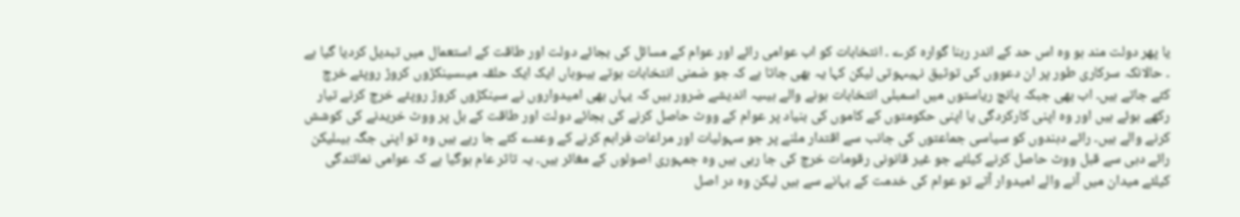یا پھر دولت مند ہو وہ اس حد کے اندر رہنا گوارہ کرے ۔ انتخابات کو اب عوامی رائے اور عوام کے مسائل کی بجائے دولت اور طاقت کے استعمال میں تبدیل کردیا گیا ہے ۔ حالانکہ سرکاری طور پر ان دعووں کی توثیق نہیںہوتی لیکن کہا یہ بھی جاتا ہے کہ جو ضمنی انتخابات ہوتے ہیںوہاں ایک ایک حلقہ میںسینکڑوں کروڑ روپئے خرچ کئے جاتے ہیں۔ اب بھی جبکہ پانچ ریاستوں میں اسمبلی انتخابات ہونے والے ہیںیہ اندیشے ضرور ہیں کہ یہاں بھی امیدواروں نے سینکڑوں کروڑ روپئے خرچ کرنے تیار رکھے ہوئے ہیں اور وہ اپنی کارکردگی یا اپنی حکومتوں کے کاموں کی بنیاد پر عوام کے ووٹ حاصل کرنے کی بجائے دولت اور طاقت کے بل پر ووٹ خریدنے کی کوشش کرنے والے ہیں۔ رائے دہندوں کو سیاسی جماعتوں کی جانب سے اقتدار ملنے پر جو سہولیات اور مراعات فراہم کرنے کے وعدے کئے جا رہے ہیں وہ تو اپنی جگہ ہیںلیکن رائے دہی سے قبل ووٹ حاصل کرنے کیلئے جو غیر قانونی رقومات خرچ کی جا رہی ہیں وہ جمہوری اصولوں کے مغائر ہیں۔ یہ تاثر عام ہوگیا ہے کہ عوامی نمائندگی کیلئے میدان میں آنے والے امیدوار آتے تو عوام کی خدمت کے بہانے سے ہیں لیکن وہ در اصل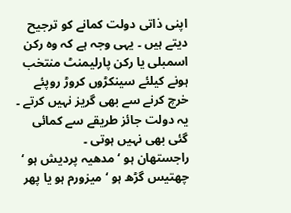اپنی ذاتی دولت کمانے کو ترجیح دیتے ہیں ۔ یہی وجہ ہے کہ وہ رکن اسمبلی یا رکن پارلیمنٹ منتخب ہونے کیلئے سینکڑوں کروڑ روپئے خرچ کرنے سے بھی گریز نہیں کرتے ۔ یہ دولت جائز طریقے سے کمائی گئی بھی نہیں ہوتی ۔
راجستھان ہو ‘ مدھیہ پردیش ہو ‘ چھتیس گڑھ ہو ‘ میزورم ہو یا پھر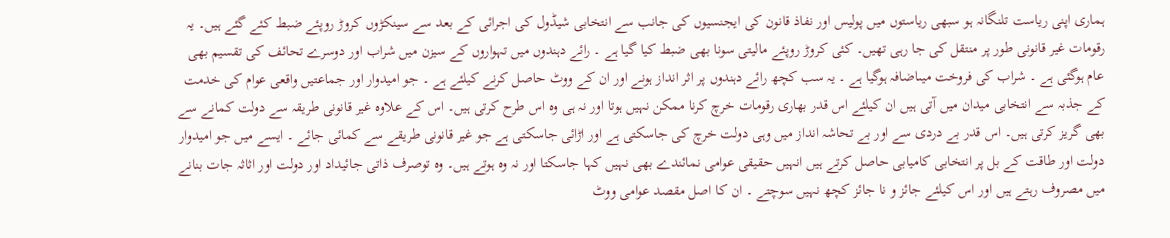ہماری اپنی ریاست تلنگانہ ہو سبھی ریاستوں میں پولیس اور نفاذ قانون کی ایجنسیوں کی جانب سے انتخابی شیڈول کی اجرائی کے بعد سے سینکڑوں کروڑ روپئے ضبط کئے گئے ہیں۔ یہ رقومات غیر قانونی طور پر منتقل کی جا رہی تھیں۔ کئی کروڑ روپئے مالیتی سونا بھی ضبط کیا گیا ہے ۔ رائے دہندوں میں تہواروں کے سیزن میں شراب اور دوسرے تحائف کی تقسیم بھی عام ہوگئی ہے ۔ شراب کی فروخت میںاضافہ ہوگیا ہے ۔ یہ سب کچھ رائے دہندوں پر اثر انداز ہونے اور ان کے ووٹ حاصل کرنے کیلئے ہے ۔ جو امیدوار اور جماعتیں واقعی عوام کی خدمت کے جذبہ سے انتخابی میدان میں آتی ہیں ان کیلئے اس قدر بھاری رقومات خرچ کرنا ممکن نہیں ہوتا اور نہ ہی وہ اس طرح کرتی ہیں۔ اس کے علاوہ غیر قانونی طریقہ سے دولت کمانے سے بھی گریز کرتی ہیں۔ اس قدر بے دردی سے اور بے تحاشہ انداز میں وہی دولت خرچ کی جاسکتی ہے اور اڑائی جاسکتی ہے جو غیر قانونی طریقے سے کمائی جائے ۔ ایسے میں جو امیدوار دولت اور طاقت کے بل پر انتخابی کامیابی حاصل کرتے ہیں انہیں حقیقی عوامی نمائندے بھی نہیں کہا جاسکتا اور نہ وہ ہوتے ہیں۔ وہ توصرف ذاتی جائیداد اور دولت اور اثاثہ جات بنانے میں مصروف رہتے ہیں اور اس کیلئے جائز و نا جائز کچھ نہیں سوچتے ۔ ان کا اصل مقصد عوامی ووٹ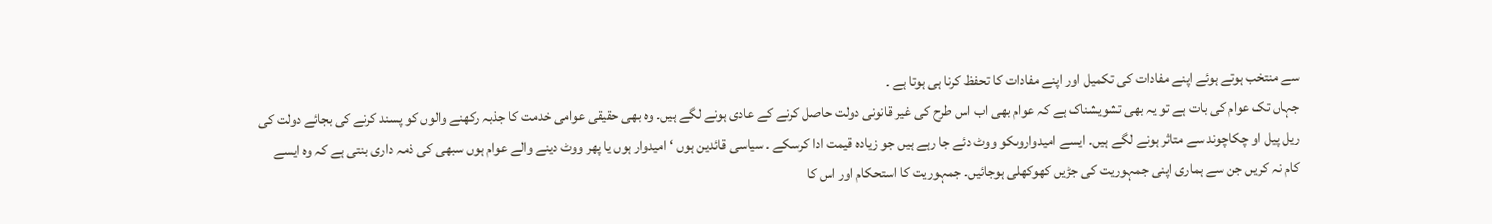سے منتخب ہوتے ہوئے اپنے مفادات کی تکمیل اور اپنے مفادات کا تحفظ کرنا ہی ہوتا ہے ۔
جہاں تک عوام کی بات ہے تو یہ بھی تشویشناک ہے کہ عوام بھی اب اس طرح کی غیر قانونی دولت حاصل کرنے کے عادی ہونے لگے ہیں۔ وہ بھی حقیقی عوامی خدمت کا جذبہ رکھنے والوں کو پسند کرنے کی بجائے دولت کی ریل پیل او چکاچوند سے متاثر ہونے لگے ہیں۔ ایسے امیدواروںکو ووٹ دئے جا رہے ہیں جو زیادہ قیمت ادا کرسکے ۔ سیاسی قائدین ہوں ‘ امیدوار ہوں یا پھر ووٹ دینے والے عوام ہوں سبھی کی ذمہ داری بنتی ہے کہ وہ ایسے کام نہ کریں جن سے ہماری اپنی جمہوریت کی جڑیں کھوکھلی ہوجائیں۔ جمہوریت کا استحکام اور اس کا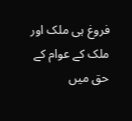فروغ ہی ملک اور ملک کے عوام کے حق میں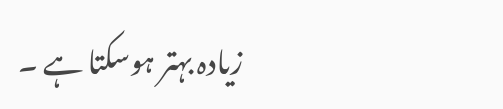زیادہ بہتر ہوسکتا ہے ۔